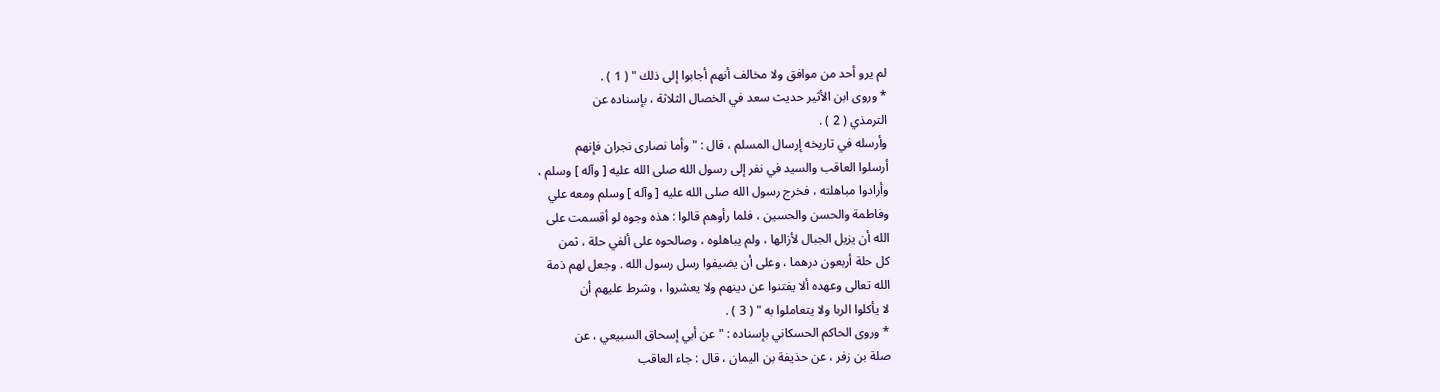لم يرو أحد من موافق ولا مخالف أنهم أجابوا إلى ذلك " ( 1 ) .
* وروى ابن الأثير حديث سعد في الخصال الثلاثة ، بإسناده عن
الترمذي ( 2 ) .
وأرسله في تاريخه إرسال المسلم ، قال : " وأما نصارى نجران فإنهم
أرسلوا العاقب والسيد في نفر إلى رسول الله صلى الله عليه [ وآله ] وسلم ،
وأرادوا مباهلته ، فخرج رسول الله صلى الله عليه [ وآله ] وسلم ومعه علي
وفاطمة والحسن والحسين ، فلما رأوهم قالوا : هذه وجوه لو أقسمت على
الله أن يزيل الجبال لأزالها ، ولم يباهلوه ، وصالحوه على ألفي حلة ، ثمن
كل حلة أربعون درهما ، وعلى أن يضيفوا رسل رسول الله . وجعل لهم ذمة
الله تعالى وعهده ألا يفتنوا عن دينهم ولا يعشروا ، وشرط عليهم أن
لا يأكلوا الربا ولا يتعاملوا به " ( 3 ) .
* وروى الحاكم الحسكاني بإسناده : " عن أبي إسحاق السبيعي ، عن
صلة بن زفر ، عن حذيفة بن اليمان ، قال : جاء العاقب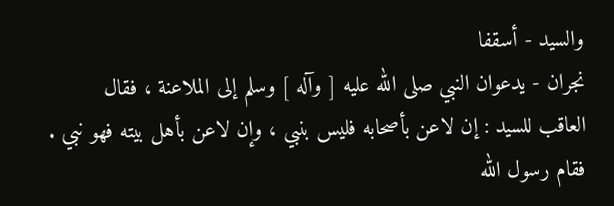والسيد - أسقفا
نجران - يدعوان النبي صلى الله عليه [ وآله ] وسلم إلى الملاعنة ، فقال
العاقب للسيد : إن لاعن بأصحابه فليس بنبي ، وإن لاعن بأهل بيته فهو نبي .
فقام رسول الله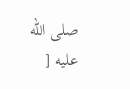صلى الله عليه [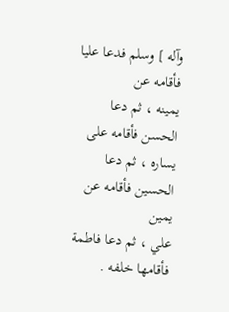وآله ] وسلم فدعا عليا فأقامه عن
يمينه ، ثم دعا الحسن فأقامه على يساره ، ثم دعا الحسين فأقامه عن يمين
علي ، ثم دعا فاطمة فأقامها خلفه .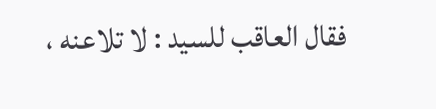فقال العاقب للسيد : لا تلاعنه ،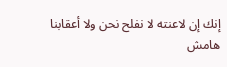إنك إن لاعنته لا نفلح نحن ولا أعقابنا
هامش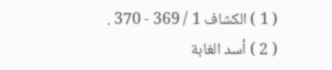( 1 ) الكشاف 1 / 369 - 370 .
( 2 ) أسد الغابة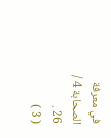في معرفة الصحابة 4 / 26 .
( 3 )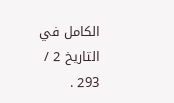الكامل في التاريخ 2 / 293 .